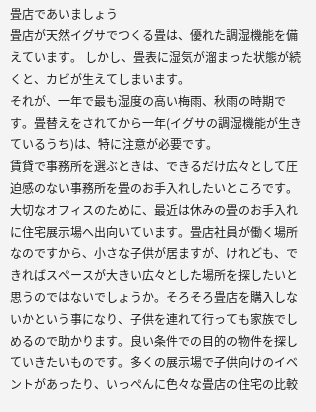畳店であいましょう
畳店が天然イグサでつくる畳は、優れた調湿機能を備えています。 しかし、畳表に湿気が溜まった状態が続くと、カビが生えてしまいます。
それが、一年で最も湿度の高い梅雨、秋雨の時期です。畳替えをされてから一年(イグサの調湿機能が生きているうち)は、特に注意が必要です。
賃貸で事務所を選ぶときは、できるだけ広々として圧迫感のない事務所を畳のお手入れしたいところです。大切なオフィスのために、最近は休みの畳のお手入れに住宅展示場へ出向いています。畳店社員が働く場所なのですから、小さな子供が居ますが、けれども、できればスペースが大きい広々とした場所を探したいと思うのではないでしょうか。そろそろ畳店を購入しないかという事になり、子供を連れて行っても家族でしめるので助かります。良い条件での目的の物件を探していきたいものです。多くの展示場で子供向けのイベントがあったり、いっぺんに色々な畳店の住宅の比較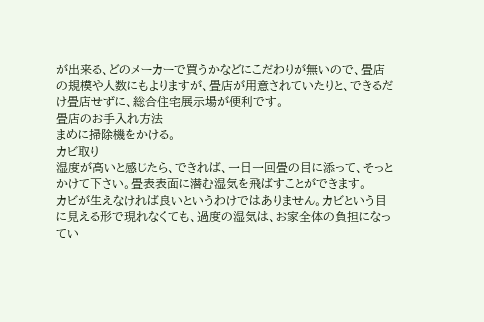が出来る、どのメーカーで買うかなどにこだわりが無いので、畳店の規模や人数にもよりますが、畳店が用意されていたりと、できるだけ畳店せずに、総合住宅展示場が便利です。
畳店のお手入れ方法
まめに掃除機をかける。
カビ取り
湿度が高いと感じたら、できれば、一日一回畳の目に添って、そっとかけて下さい。畳表表面に潜む湿気を飛ばすことができます。
カビが生えなければ良いというわけではありません。カビという目に見える形で現れなくても、過度の湿気は、お家全体の負担になってい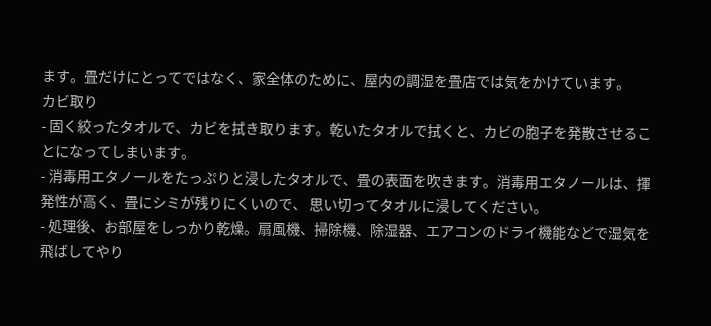ます。畳だけにとってではなく、家全体のために、屋内の調湿を畳店では気をかけています。
カビ取り
- 固く絞ったタオルで、カビを拭き取ります。乾いたタオルで拭くと、カビの胞子を発散させることになってしまいます。
- 消毒用エタノールをたっぷりと浸したタオルで、畳の表面を吹きます。消毒用エタノールは、揮発性が高く、畳にシミが残りにくいので、 思い切ってタオルに浸してください。
- 処理後、お部屋をしっかり乾燥。扇風機、掃除機、除湿器、エアコンのドライ機能などで湿気を飛ばしてやり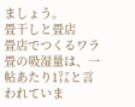ましょう。
畳干しと畳店
畳店でつくるワラ畳の吸湿量は、一帖あたり1㍑と言われていま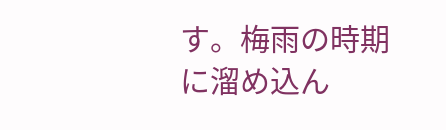す。梅雨の時期に溜め込ん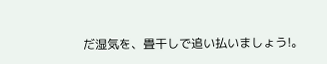だ湿気を、畳干しで追い払いましょう!。